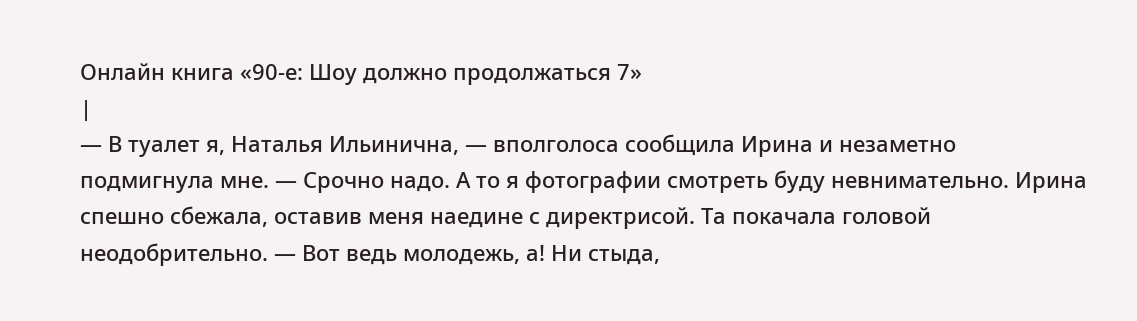Онлайн книга «90-е: Шоу должно продолжаться 7»
|
— В туалет я, Наталья Ильинична, — вполголоса сообщила Ирина и незаметно подмигнула мне. — Срочно надо. А то я фотографии смотреть буду невнимательно. Ирина спешно сбежала, оставив меня наедине с директрисой. Та покачала головой неодобрительно. — Вот ведь молодежь, а! Ни стыда,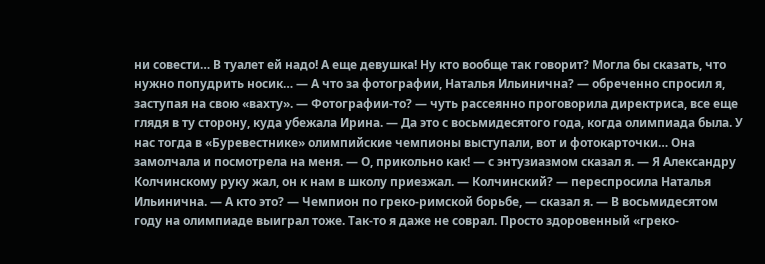ни совести… В туалет ей надо! А еще девушка! Ну кто вообще так говорит? Могла бы сказать, что нужно попудрить носик… — А что за фотографии, Наталья Ильинична? — обреченно спросил я, заступая на свою «вахту». — Фотографии-то? — чуть рассеянно проговорила директриса, все еще глядя в ту сторону, куда убежала Ирина. — Да это с восьмидесятого года, когда олимпиада была. У нас тогда в «Буревестнике» олимпийские чемпионы выступали, вот и фотокарточки… Она замолчала и посмотрела на меня. — О, прикольно как! — с энтузиазмом сказал я. — Я Александру Колчинскому руку жал, он к нам в школу приезжал. — Колчинский? — переспросила Наталья Ильинична. — А кто это? — Чемпион по греко-римской борьбе, — сказал я. — В восьмидесятом году на олимпиаде выиграл тоже. Так-то я даже не соврал. Просто здоровенный «греко-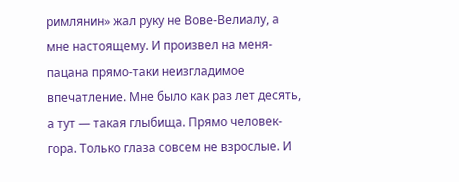римлянин» жал руку не Вове-Велиалу, а мне настоящему. И произвел на меня-пацана прямо-таки неизгладимое впечатление. Мне было как раз лет десять, а тут — такая глыбища. Прямо человек-гора. Только глаза совсем не взрослые. И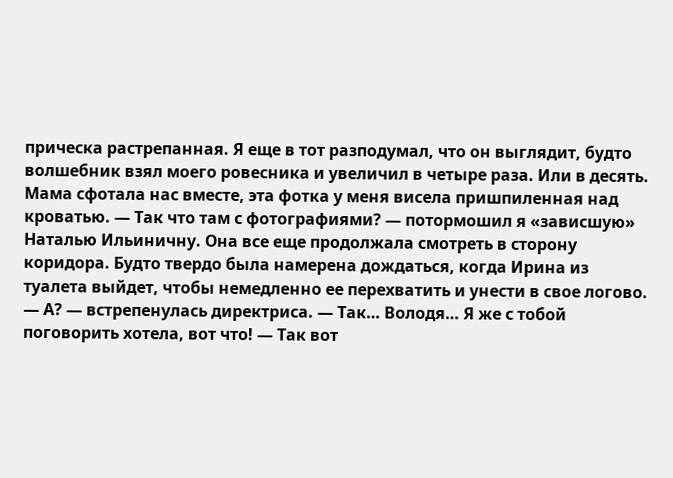прическа растрепанная. Я еще в тот разподумал, что он выглядит, будто волшебник взял моего ровесника и увеличил в четыре раза. Или в десять. Мама сфотала нас вместе, эта фотка у меня висела пришпиленная над кроватью. — Так что там с фотографиями? — потормошил я «зависшую» Наталью Ильиничну. Она все еще продолжала смотреть в сторону коридора. Будто твердо была намерена дождаться, когда Ирина из туалета выйдет, чтобы немедленно ее перехватить и унести в свое логово. — А? — встрепенулась директриса. — Так… Володя… Я же с тобой поговорить хотела, вот что! — Так вот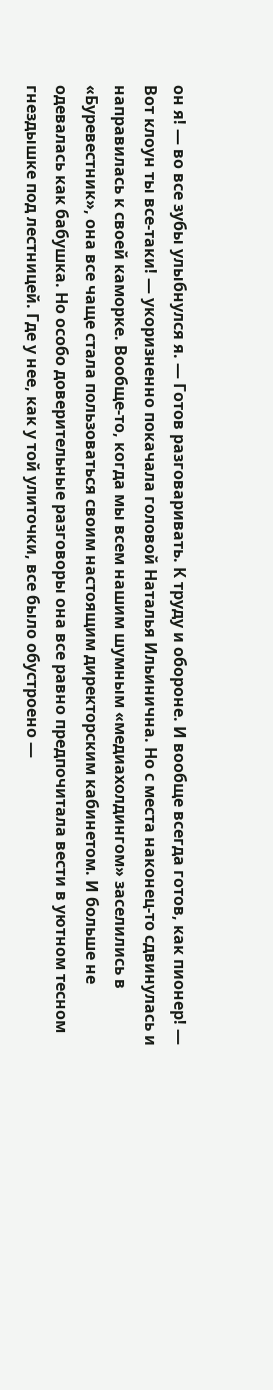он я! — во все зубы улыбнулся я. — Готов разговаривать. К труду и обороне. И вообще всегда готов, как пионер! — Вот клоун ты все-таки! — укоризненно покачала головой Наталья Ильинична. Но с места наконец-то сдвинулась и направилась к своей каморке. Вообще-то, когда мы всем нашим шумным «медиахолдингом» заселились в «Буревестник», она все чаще стала пользоваться своим настоящим директорским кабинетом. И больше не одевалась как бабушка. Но особо доверительные разговоры она все равно предпочитала вести в уютном тесном гнездышке под лестницей. Где у нее, как у той улиточки, все было обустроено —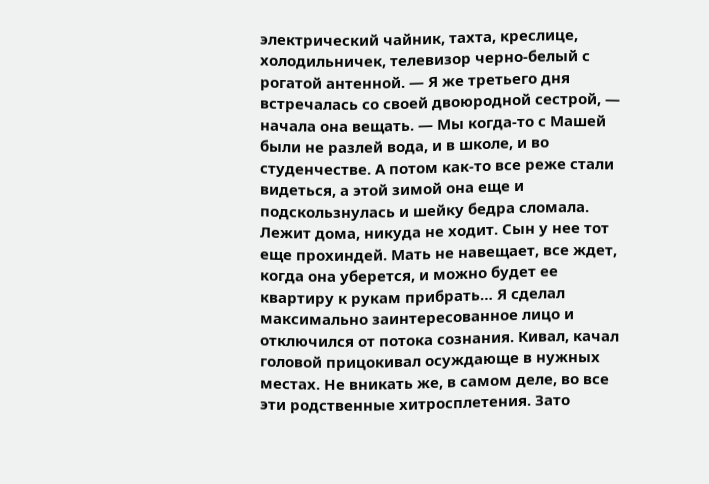электрический чайник, тахта, креслице, холодильничек, телевизор черно-белый с рогатой антенной. — Я же третьего дня встречалась со своей двоюродной сестрой, — начала она вещать. — Мы когда-то с Машей были не разлей вода, и в школе, и во студенчестве. А потом как-то все реже стали видеться, а этой зимой она еще и подскользнулась и шейку бедра сломала. Лежит дома, никуда не ходит. Сын у нее тот еще прохиндей. Мать не навещает, все ждет, когда она уберется, и можно будет ее квартиру к рукам прибрать… Я сделал максимально заинтересованное лицо и отключился от потока сознания. Кивал, качал головой прицокивал осуждающе в нужных местах. Не вникать же, в самом деле, во все эти родственные хитросплетения. Зато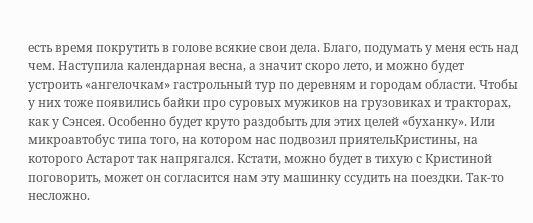есть время покрутить в голове всякие свои дела. Благо, подумать у меня есть над чем. Наступила календарная весна, а значит скоро лето, и можно будет устроить «ангелочкам» гастрольный тур по деревням и городам области. Чтобы у них тоже появились байки про суровых мужиков на грузовиках и тракторах, как у Сэнсея. Особенно будет круто раздобыть для этих целей «буханку». Или микроавтобус типа того, на котором нас подвозил приятельКристины, на которого Астарот так напрягался. Кстати, можно будет в тихую с Кристиной поговорить, может он согласится нам эту машинку ссудить на поездки. Так-то несложно.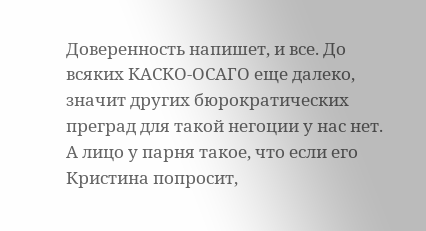Доверенность напишет, и все. До всяких КАСКО-ОСАГО еще далеко, значит других бюрократических преград для такой негоции у нас нет. А лицо у парня такое, что если его Кристина попросит,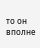то он вполне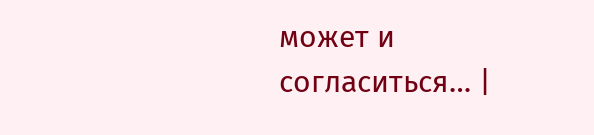может и согласиться… |